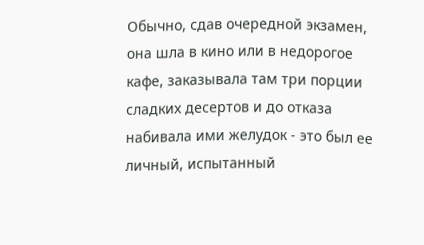Обычно, сдав очередной экзамен, она шла в кино или в недорогое кафе, заказывала там три порции сладких десертов и до отказа набивала ими желудок - это был ее личный, испытанный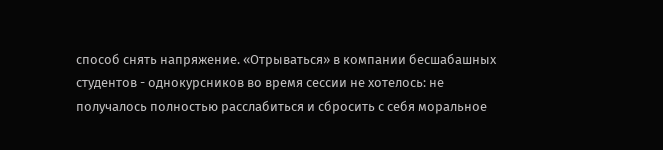способ снять напряжение. «Отрываться» в компании бесшабашных студентов - однокурсников во время сессии не хотелось: не получалось полностью расслабиться и сбросить с себя моральное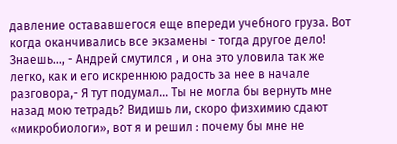давление остававшегося еще впереди учебного груза. Вот когда оканчивались все экзамены - тогда другое дело!
Знаешь..., - Андрей смутился , и она это уловила так же легко, как и его искреннюю радость за нее в начале разговора,- Я тут подумал... Ты не могла бы вернуть мне назад мою тетрадь? Видишь ли, скоро физхимию сдают «микробиологи», вот я и решил : почему бы мне не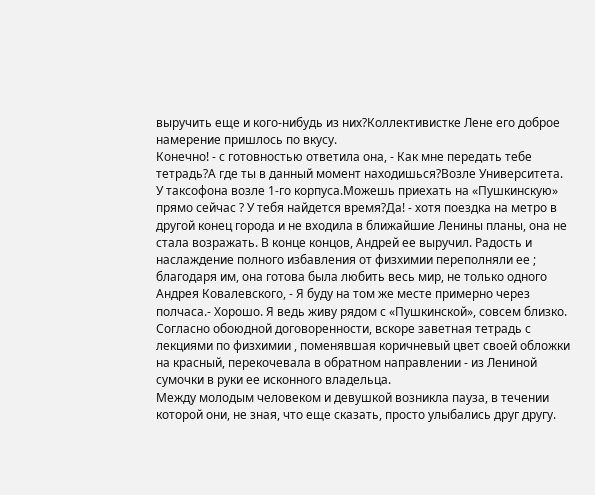выручить еще и кого-нибудь из них?Коллективистке Лене его доброе намерение пришлось по вкусу.
Конечно! - с готовностью ответила она, - Как мне передать тебе тетрадь?А где ты в данный момент находишься?Возле Университета. У таксофона возле 1-го корпуса.Можешь приехать на «Пушкинскую» прямо сейчас ? У тебя найдется время?Да! - хотя поездка на метро в другой конец города и не входила в ближайшие Ленины планы, она не стала возражать. В конце концов, Андрей ее выручил. Радость и наслаждение полного избавления от физхимии переполняли ее ; благодаря им, она готова была любить весь мир, не только одного Андрея Ковалевского, - Я буду на том же месте примерно через полчаса.- Хорошо. Я ведь живу рядом с «Пушкинской», совсем близко.
Согласно обоюдной договоренности, вскоре заветная тетрадь с лекциями по физхимии , поменявшая коричневый цвет своей обложки на красный, перекочевала в обратном направлении - из Лениной сумочки в руки ее исконного владельца.
Между молодым человеком и девушкой возникла пауза, в течении которой они, не зная, что еще сказать, просто улыбались друг другу.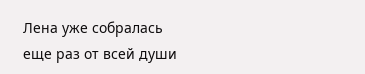Лена уже собралась еще раз от всей души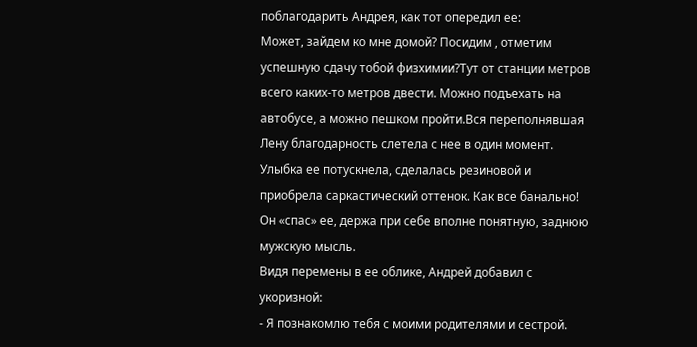поблагодарить Андрея, как тот опередил ее:
Может, зайдем ко мне домой? Посидим , отметим успешную сдачу тобой физхимии?Тут от станции метров всего каких-то метров двести. Можно подъехать на автобусе, а можно пешком пройти.Вся переполнявшая Лену благодарность слетела с нее в один момент. Улыбка ее потускнела, сделалась резиновой и приобрела саркастический оттенок. Как все банально! Он «спас» ее, держа при себе вполне понятную, заднюю мужскую мысль.
Видя перемены в ее облике, Андрей добавил с укоризной:
- Я познакомлю тебя с моими родителями и сестрой.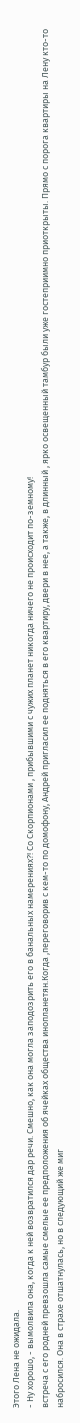Этого Лена не ожидала.
- Ну хорошо, - вымолвила она, когда к ней возвратился дар речи. Смешно, как она могла заподозрить его в банальных намерениях?! Со Скорпионами , прибывшими с чужих планет никогда ничего не происходит по-земному!
встреча с его родней превзошла самые смелые ее предположения об ячейках общества инопланетян.Когда ,переговорив с кем-то по домофону, Андрей пригласил ее подняться в его квартиру, двери в нее, а также, в длинный , ярко освещенный тамбур были уже гостеприимно приоткрыты. Прямо с порога квартиры на Лену кто-то набросился. Она в страхе отшатнулась, но в следующий же миг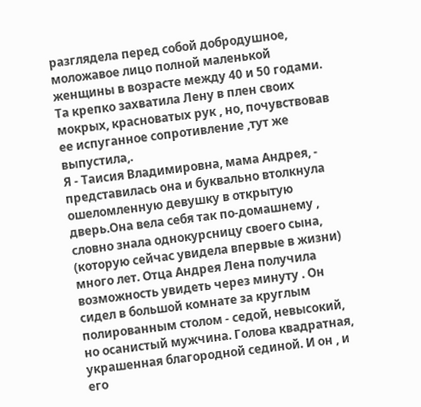разглядела перед собой добродушное, моложавое лицо полной маленькой женщины в возрасте между 40 и 50 годами. Та крепко захватила Лену в плен своих мокрых, красноватых рук , но, почувствовав ее испуганное сопротивление ,тут же выпустила,.
Я - Таисия Владимировна, мама Андрея, - представилась она и буквально втолкнула ошеломленную девушку в открытую дверь.Она вела себя так по-домашнему , словно знала однокурсницу своего сына, (которую сейчас увидела впервые в жизни) много лет. Отца Андрея Лена получила возможность увидеть через минуту . Он сидел в большой комнате за круглым полированным столом - седой, невысокий, но осанистый мужчина. Голова квадратная, украшенная благородной сединой. И он , и его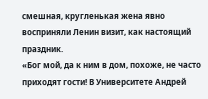смешная, кругленькая жена явно восприняли Ленин визит, как настоящий праздник.
«Бог мой, да к ним в дом, похоже, не часто приходят гости! В Университете Андрей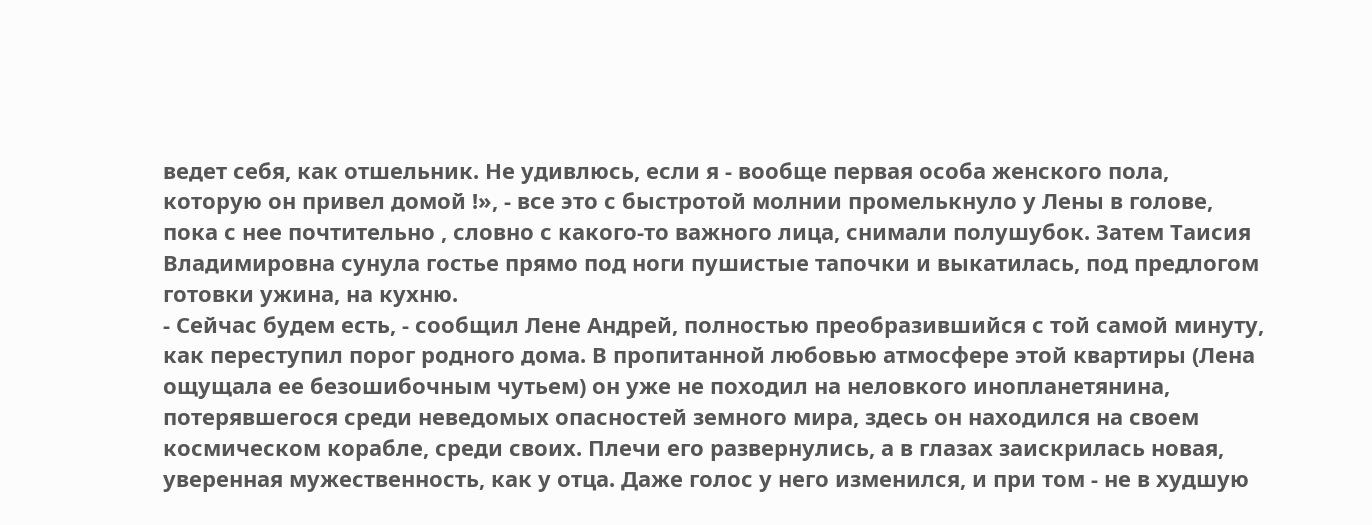ведет себя, как отшельник. Не удивлюсь, если я - вообще первая особа женского пола, которую он привел домой !», - все это с быстротой молнии промелькнуло у Лены в голове, пока с нее почтительно , словно с какого-то важного лица, снимали полушубок. Затем Таисия Владимировна сунула гостье прямо под ноги пушистые тапочки и выкатилась, под предлогом готовки ужина, на кухню.
- Сейчас будем есть, - сообщил Лене Андрей, полностью преобразившийся с той самой минуту, как переступил порог родного дома. В пропитанной любовью атмосфере этой квартиры (Лена ощущала ее безошибочным чутьем) он уже не походил на неловкого инопланетянина, потерявшегося среди неведомых опасностей земного мира, здесь он находился на своем космическом корабле, среди своих. Плечи его развернулись, а в глазах заискрилась новая, уверенная мужественность, как у отца. Даже голос у него изменился, и при том - не в худшую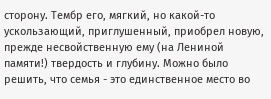сторону. Тембр его, мягкий, но какой-то ускользающий, приглушенный, приобрел новую, прежде несвойственную ему (на Лениной памяти!) твердость и глубину. Можно было решить, что семья - это единственное место во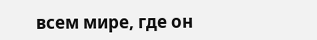всем мире, где он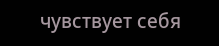чувствует себя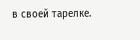в своей тарелке.